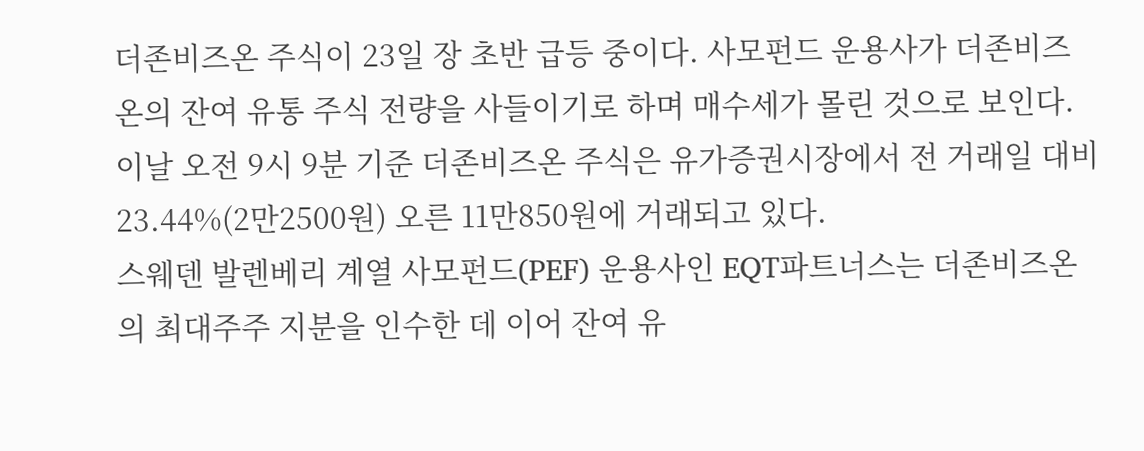더존비즈온 주식이 23일 장 초반 급등 중이다. 사모펀드 운용사가 더존비즈온의 잔여 유통 주식 전량을 사들이기로 하며 매수세가 몰린 것으로 보인다.
이날 오전 9시 9분 기준 더존비즈온 주식은 유가증권시장에서 전 거래일 대비 23.44%(2만2500원) 오른 11만850원에 거래되고 있다.
스웨덴 발렌베리 계열 사모펀드(PEF) 운용사인 EQT파트너스는 더존비즈온의 최대주주 지분을 인수한 데 이어 잔여 유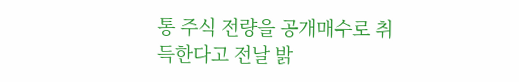통 주식 전량을 공개매수로 취득한다고 전날 밝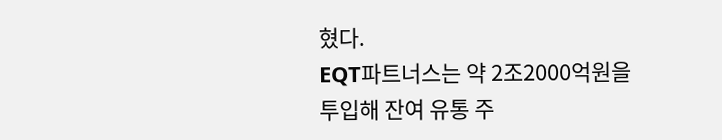혔다.
EQT파트너스는 약 2조2000억원을 투입해 잔여 유통 주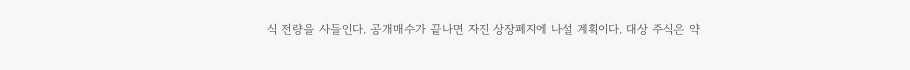식 전량을 사들인다. 공개매수가 끝나면 자진 상장폐지에 나설 계획이다. 대상 주식은 약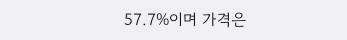57.7%이며 가격은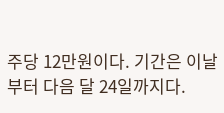주당 12만원이다. 기간은 이날부터 다음 달 24일까지다.